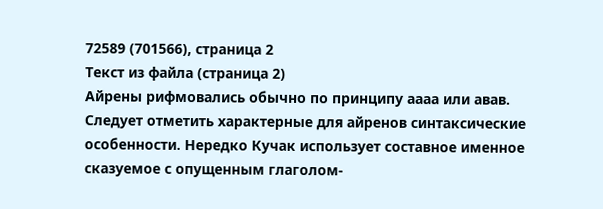72589 (701566), страница 2
Текст из файла (страница 2)
Айрены рифмовались обычно по принципу аааа или авав.
Следует отметить характерные для айренов синтаксические особенности. Нередко Кучак использует составное именное сказуемое с опущенным глаголом-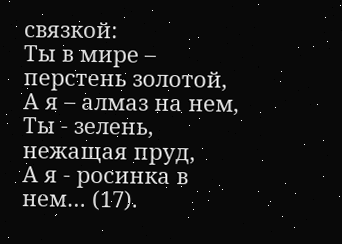связкой:
Ты в мире – перстень золотой,
А я – алмаз на нем,
Ты - зелень, нежащая пруд,
А я - росинка в нем… (17).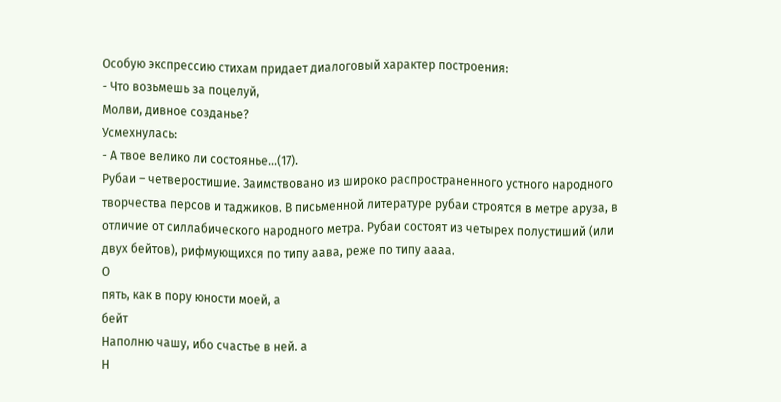Особую экспрессию стихам придает диалоговый характер построения:
- Что возьмешь за поцелуй,
Молви, дивное созданье?
Усмехнулась:
- А твое велико ли состоянье…(17).
Рубаи – четверостишие. Заимствовано из широко распространенного устного народного творчества персов и таджиков. В письменной литературе рубаи строятся в метре аруза, в отличие от силлабического народного метра. Рубаи состоят из четырех полустиший (или двух бейтов), рифмующихся по типу аава, реже по типу аааа.
О
пять, как в пору юности моей, а
бейт
Наполню чашу, ибо счастье в ней. а
Н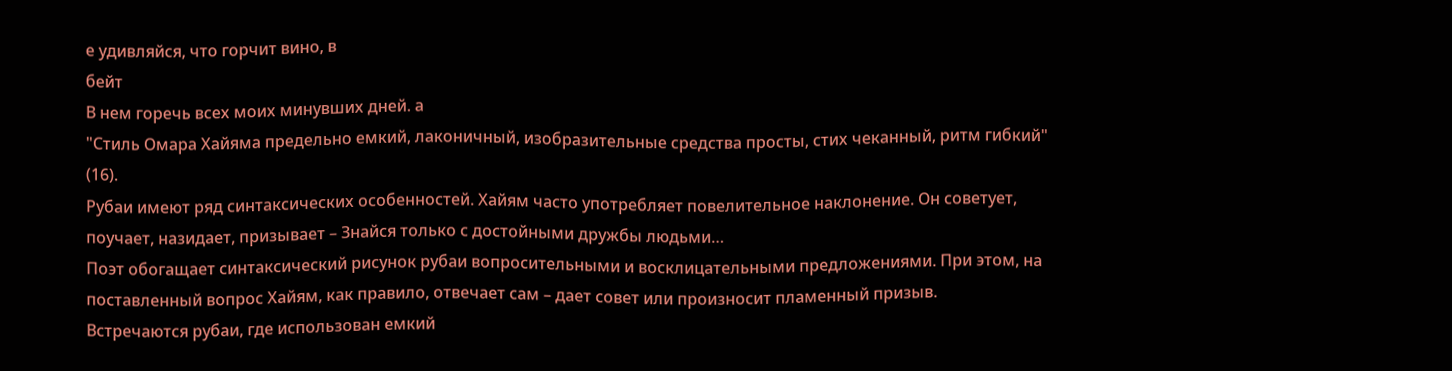е удивляйся, что горчит вино, в
бейт
В нем горечь всех моих минувших дней. а
"Стиль Омара Хайяма предельно емкий, лаконичный, изобразительные средства просты, стих чеканный, ритм гибкий" (16).
Рубаи имеют ряд синтаксических особенностей. Хайям часто употребляет повелительное наклонение. Он советует, поучает, назидает, призывает – Знайся только с достойными дружбы людьми…
Поэт обогащает синтаксический рисунок рубаи вопросительными и восклицательными предложениями. При этом, на поставленный вопрос Хайям, как правило, отвечает сам – дает совет или произносит пламенный призыв.
Встречаются рубаи, где использован емкий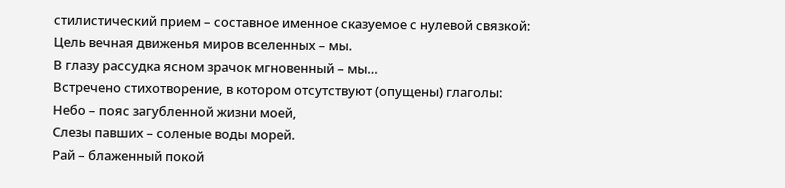стилистический прием – составное именное сказуемое с нулевой связкой:
Цель вечная движенья миров вселенных – мы.
В глазу рассудка ясном зрачок мгновенный – мы…
Встречено стихотворение, в котором отсутствуют (опущены) глаголы:
Небо – пояс загубленной жизни моей,
Слезы павших – соленые воды морей.
Рай – блаженный покой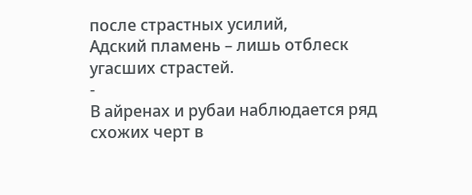после страстных усилий,
Адский пламень – лишь отблеск угасших страстей.
-
В айренах и рубаи наблюдается ряд схожих черт в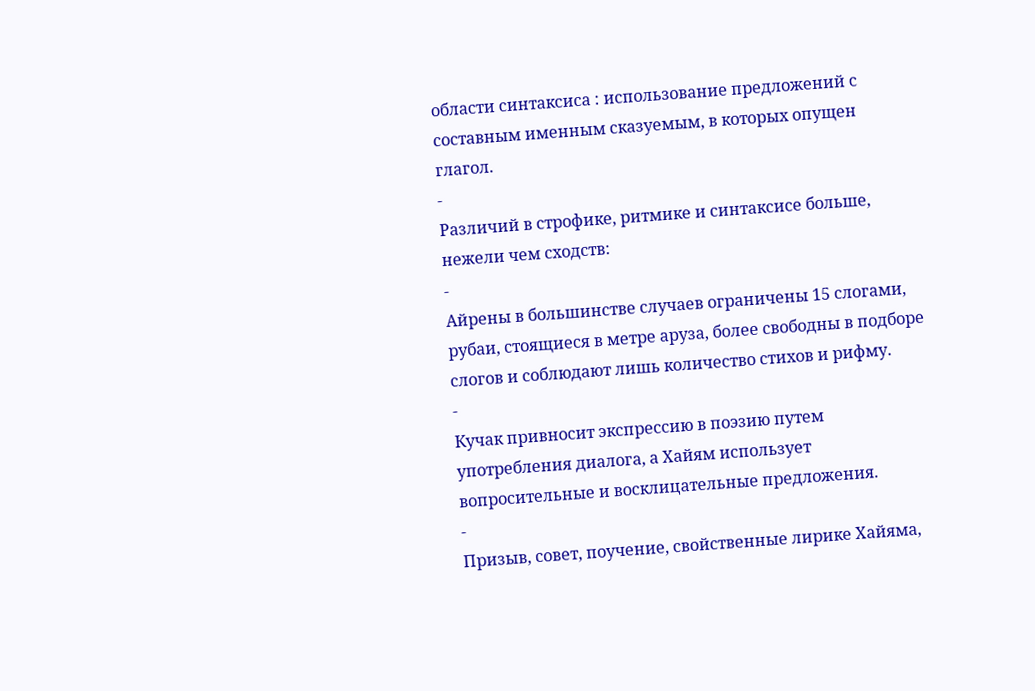области синтаксиса : использование предложений с составным именным сказуемым, в которых опущен глагол.
-
Различий в строфике, ритмике и синтаксисе больше, нежели чем сходств:
-
Айрены в большинстве случаев ограничены 15 слогами, рубаи, стоящиеся в метре аруза, более свободны в подборе слогов и соблюдают лишь количество стихов и рифму.
-
Кучак привносит экспрессию в поэзию путем употребления диалога, а Хайям использует вопросительные и восклицательные предложения.
-
Призыв, совет, поучение, свойственные лирике Хайяма,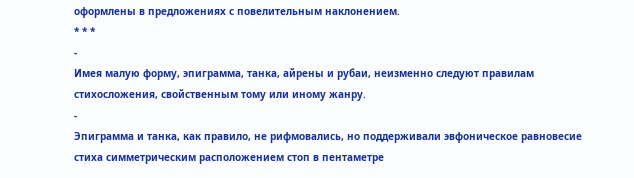оформлены в предложениях с повелительным наклонением.
* * *
-
Имея малую форму, эпиграмма, танка, айрены и рубаи, неизменно следуют правилам стихосложения, свойственным тому или иному жанру.
-
Эпиграмма и танка, как правило, не рифмовались, но поддерживали эвфоническое равновесие стиха симметрическим расположением стоп в пентаметре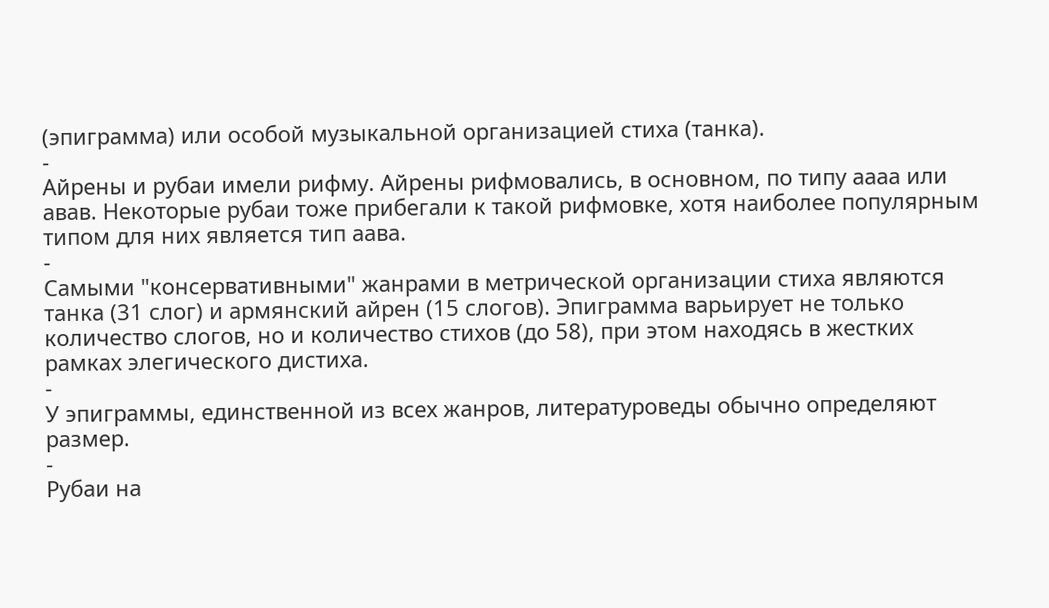(эпиграмма) или особой музыкальной организацией стиха (танка).
-
Айрены и рубаи имели рифму. Айрены рифмовались, в основном, по типу аааа или авав. Некоторые рубаи тоже прибегали к такой рифмовке, хотя наиболее популярным типом для них является тип аава.
-
Самыми "консервативными" жанрами в метрической организации стиха являются танка (31 слог) и армянский айрен (15 слогов). Эпиграмма варьирует не только количество слогов, но и количество стихов (до 58), при этом находясь в жестких рамках элегического дистиха.
-
У эпиграммы, единственной из всех жанров, литературоведы обычно определяют размер.
-
Рубаи на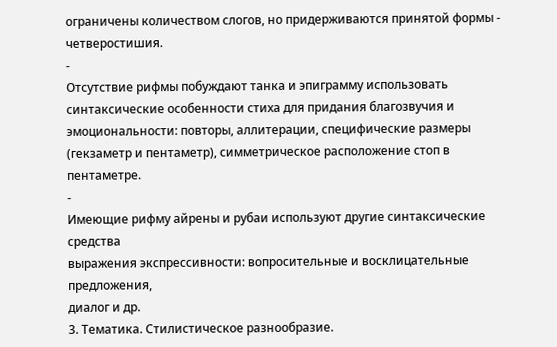ограничены количеством слогов, но придерживаются принятой формы -
четверостишия.
-
Отсутствие рифмы побуждают танка и эпиграмму использовать синтаксические особенности стиха для придания благозвучия и эмоциональности: повторы, аллитерации, специфические размеры (гекзаметр и пентаметр), симметрическое расположение стоп в пентаметре.
-
Имеющие рифму айрены и рубаи используют другие синтаксические средства
выражения экспрессивности: вопросительные и восклицательные предложения,
диалог и др.
3. Тематика. Стилистическое разнообразие.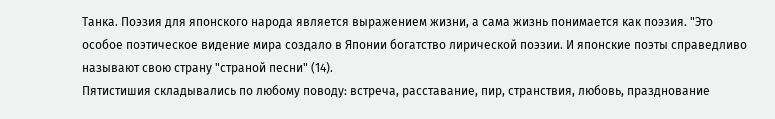Танка. Поэзия для японского народа является выражением жизни, а сама жизнь понимается как поэзия. "Это особое поэтическое видение мира создало в Японии богатство лирической поэзии. И японские поэты справедливо называют свою страну "страной песни" (14).
Пятистишия складывались по любому поводу: встреча, расставание, пир, странствия, любовь, празднование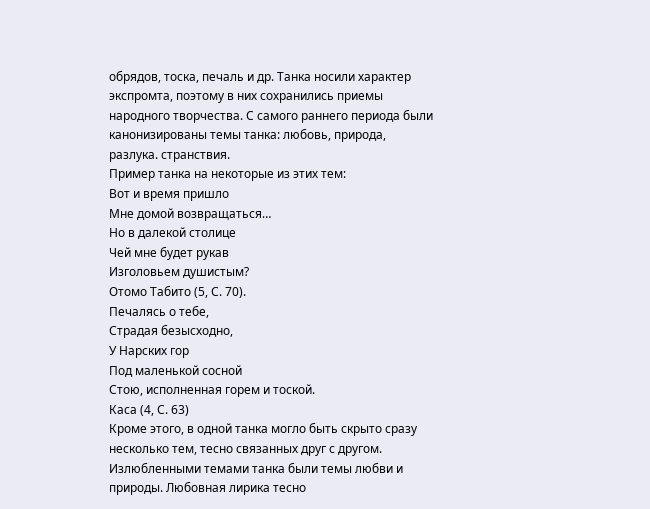обрядов, тоска, печаль и др. Танка носили характер экспромта, поэтому в них сохранились приемы народного творчества. С самого раннего периода были канонизированы темы танка: любовь, природа, разлука. странствия.
Пример танка на некоторые из этих тем:
Вот и время пришло
Мне домой возвращаться…
Но в далекой столице
Чей мне будет рукав
Изголовьем душистым?
Отомо Табито (5, С. 70).
Печалясь о тебе,
Страдая безысходно,
У Нарских гор
Под маленькой сосной
Стою, исполненная горем и тоской.
Каса (4, С. 63)
Кроме этого, в одной танка могло быть скрыто сразу несколько тем, тесно связанных друг с другом. Излюбленными темами танка были темы любви и природы. Любовная лирика тесно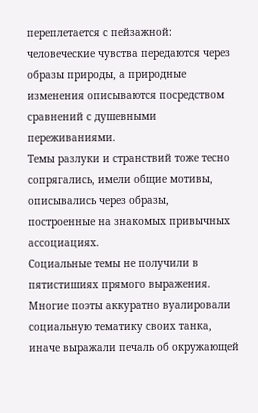переплетается с пейзажной: человеческие чувства передаются через образы природы, а природные изменения описываются посредством сравнений с душевными переживаниями.
Темы разлуки и странствий тоже тесно сопрягались, имели общие мотивы, описывались через образы, построенные на знакомых привычных ассоциациях.
Социальные темы не получили в пятистишиях прямого выражения. Многие поэты аккуратно вуалировали социальную тематику своих танка, иначе выражали печаль об окружающей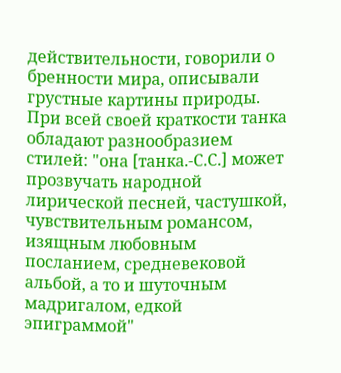действительности, говорили о бренности мира, описывали грустные картины природы.
При всей своей краткости танка обладают разнообразием стилей: "она [танка.-С.С.] может прозвучать народной лирической песней, частушкой, чувствительным романсом, изящным любовным посланием, средневековой альбой, а то и шуточным мадригалом, едкой эпиграммой"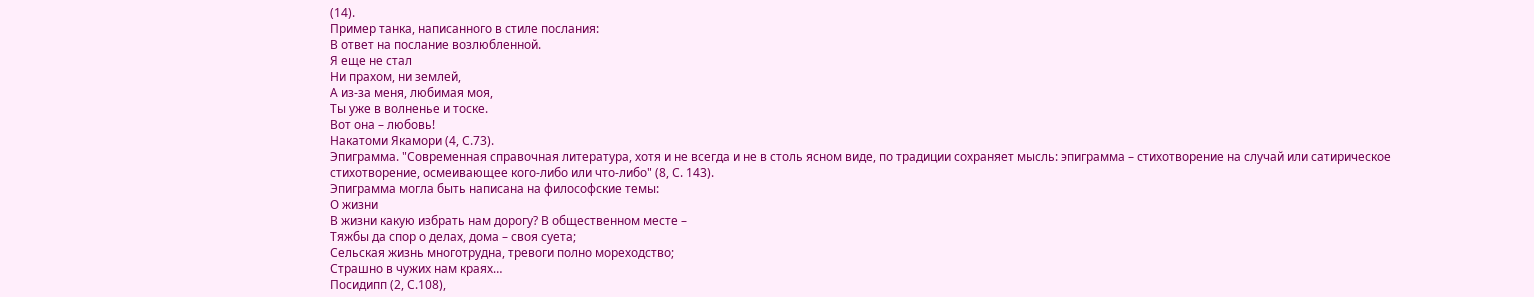(14).
Пример танка, написанного в стиле послания:
В ответ на послание возлюбленной.
Я еще не стал
Ни прахом, ни землей,
А из-за меня, любимая моя,
Ты уже в волненье и тоске.
Вот она – любовь!
Накатоми Якамори (4, С.73).
Эпиграмма. "Современная справочная литература, хотя и не всегда и не в столь ясном виде, по традиции сохраняет мысль: эпиграмма – стихотворение на случай или сатирическое стихотворение, осмеивающее кого-либо или что-либо" (8, С. 143).
Эпиграмма могла быть написана на философские темы:
О жизни
В жизни какую избрать нам дорогу? В общественном месте –
Тяжбы да спор о делах, дома – своя суета;
Сельская жизнь многотрудна, тревоги полно мореходство;
Страшно в чужих нам краях…
Посидипп (2, С.108),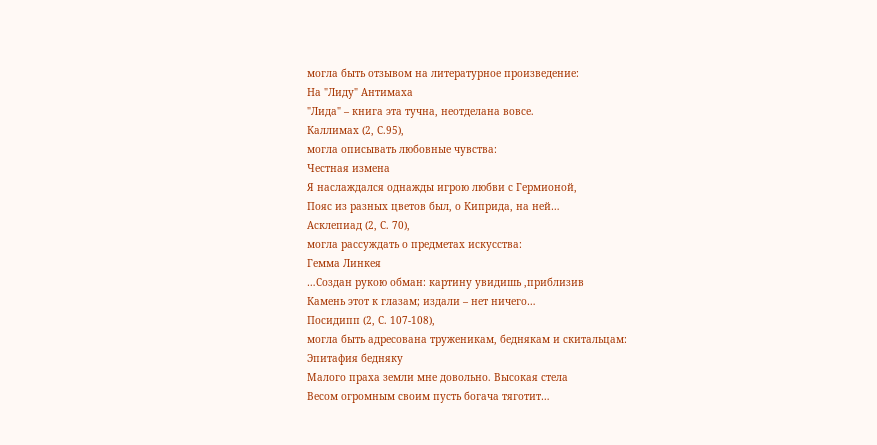могла быть отзывом на литературное произведение:
На "Лиду" Антимаха
"Лида" – книга эта тучна, неотделана вовсе.
Каллимах (2, С.95),
могла описывать любовные чувства:
Честная измена
Я наслаждался однажды игрою любви с Гермионой,
Пояс из разных цветов был, о Киприда, на ней…
Асклепиад (2, С. 70),
могла рассуждать о предметах искусства:
Гемма Линкея
…Создан рукою обман: картину увидишь ,приблизив
Камень этот к глазам; издали – нет ничего…
Посидипп (2, С. 107-108),
могла быть адресована труженикам, беднякам и скитальцам:
Эпитафия бедняку
Малого праха земли мне довольно. Высокая стела
Весом огромным своим пусть богача тяготит…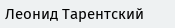Леонид Тарентский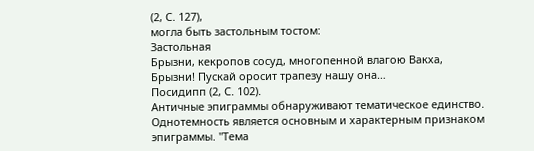(2, С. 127),
могла быть застольным тостом:
Застольная
Брызни, кекропов сосуд, многопенной влагою Вакха,
Брызни! Пускай оросит трапезу нашу она…
Посидипп (2, С. 102).
Античные эпиграммы обнаруживают тематическое единство. Однотемность является основным и характерным признаком эпиграммы. "Тема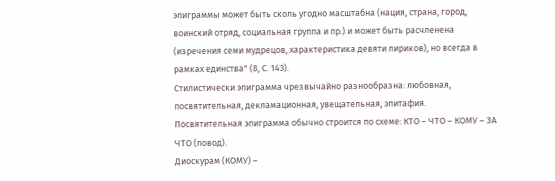эпиграммы может быть сколь угодно масштабна (нация, страна, город, воинский отряд, социальная группа и пр.) и может быть расчленена (изречения семи мудрецов, характеристика девяти лириков), но всегда в рамках единства" (8, С. 143).
Стилистически эпиграмма чрезвычайно разнообразна: любовная, посвятительная, декламационная, увещательная, эпитафия.
Посвятительная эпиграмма обычно строится по схеме: КТО – ЧТО – КОМУ – ЗА ЧТО (повод).
Диоскурам (КОМУ) –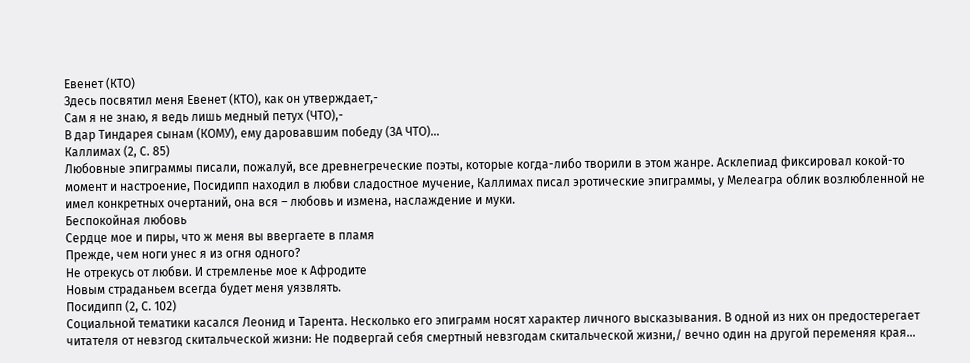Евенет (КТО)
Здесь посвятил меня Евенет (КТО), как он утверждает,-
Сам я не знаю, я ведь лишь медный петух (ЧТО),-
В дар Тиндарея сынам (КОМУ), ему даровавшим победу (ЗА ЧТО)…
Каллимах (2, С. 85)
Любовные эпиграммы писали, пожалуй, все древнегреческие поэты, которые когда-либо творили в этом жанре. Асклепиад фиксировал кокой-то момент и настроение, Посидипп находил в любви сладостное мучение, Каллимах писал эротические эпиграммы, у Мелеагра облик возлюбленной не имел конкретных очертаний, она вся – любовь и измена, наслаждение и муки.
Беспокойная любовь
Сердце мое и пиры, что ж меня вы ввергаете в пламя
Прежде, чем ноги унес я из огня одного?
Не отрекусь от любви. И стремленье мое к Афродите
Новым страданьем всегда будет меня уязвлять.
Посидипп (2, С. 102)
Социальной тематики касался Леонид и Тарента. Несколько его эпиграмм носят характер личного высказывания. В одной из них он предостерегает читателя от невзгод скитальческой жизни: Не подвергай себя смертный невзгодам скитальческой жизни,/ вечно один на другой переменяя края…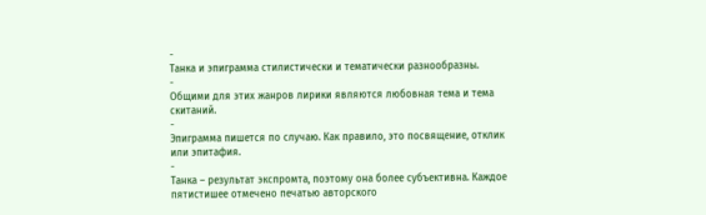-
Танка и эпиграмма стилистически и тематически разнообразны.
-
Общими для этих жанров лирики являются любовная тема и тема скитаний.
-
Эпиграмма пишется по случаю. Как правило, это посвящение, отклик или эпитафия.
-
Танка – результат экспромта, поэтому она более субъективна. Каждое пятистишее отмечено печатью авторского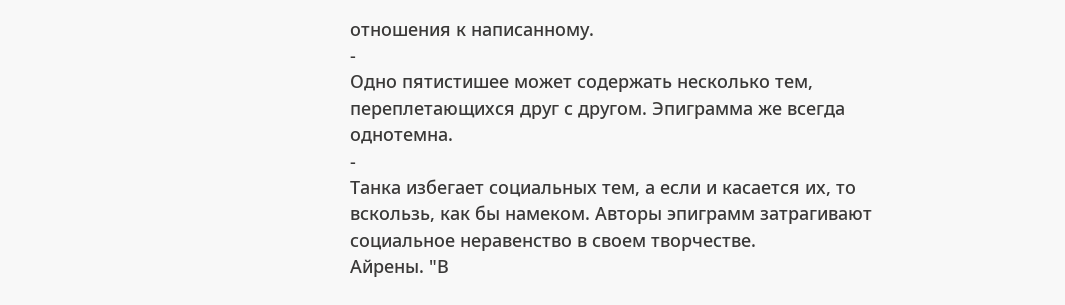отношения к написанному.
-
Одно пятистишее может содержать несколько тем, переплетающихся друг с другом. Эпиграмма же всегда однотемна.
-
Танка избегает социальных тем, а если и касается их, то вскользь, как бы намеком. Авторы эпиграмм затрагивают социальное неравенство в своем творчестве.
Айрены. "В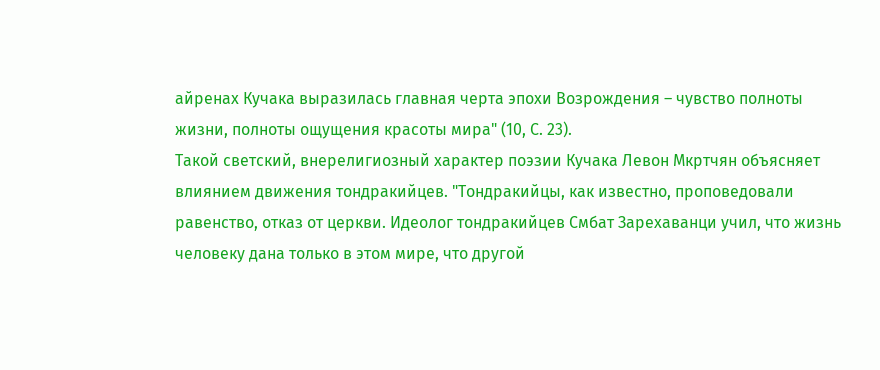айренах Кучака выразилась главная черта эпохи Возрождения – чувство полноты жизни, полноты ощущения красоты мира" (10, С. 23).
Такой светский, внерелигиозный характер поэзии Кучака Левон Мкртчян объясняет влиянием движения тондракийцев. "Тондракийцы, как известно, проповедовали равенство, отказ от церкви. Идеолог тондракийцев Смбат Зарехаванци учил, что жизнь человеку дана только в этом мире, что другой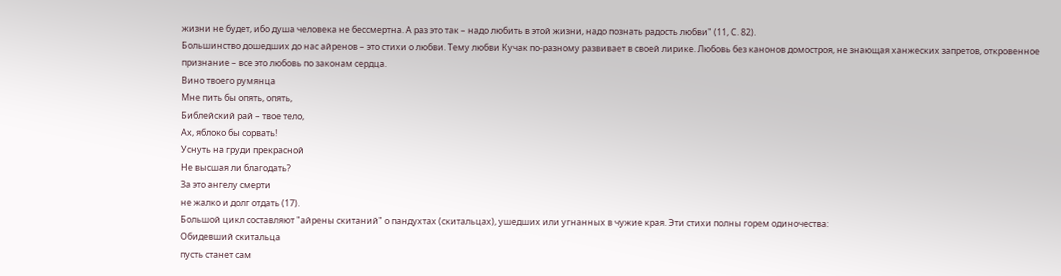жизни не будет, ибо душа человека не бессмертна. А раз это так – надо любить в этой жизни, надо познать радость любви" (11, С. 82).
Большинство дошедших до нас айренов – это стихи о любви. Тему любви Кучак по-разному развивает в своей лирике. Любовь без канонов домостроя, не знающая ханжеских запретов, откровенное признание – все это любовь по законам сердца.
Вино твоего румянца
Мне пить бы опять, опять,
Библейский рай – твое тело,
Ах, яблоко бы сорвать!
Уснуть на груди прекрасной
Не высшая ли благодать?
За это ангелу смерти
не жалко и долг отдать (17).
Большой цикл составляют "айрены скитаний" о пандухтах (скитальцах), ушедших или угнанных в чужие края. Эти стихи полны горем одиночества:
Обидевший скитальца
пусть станет сам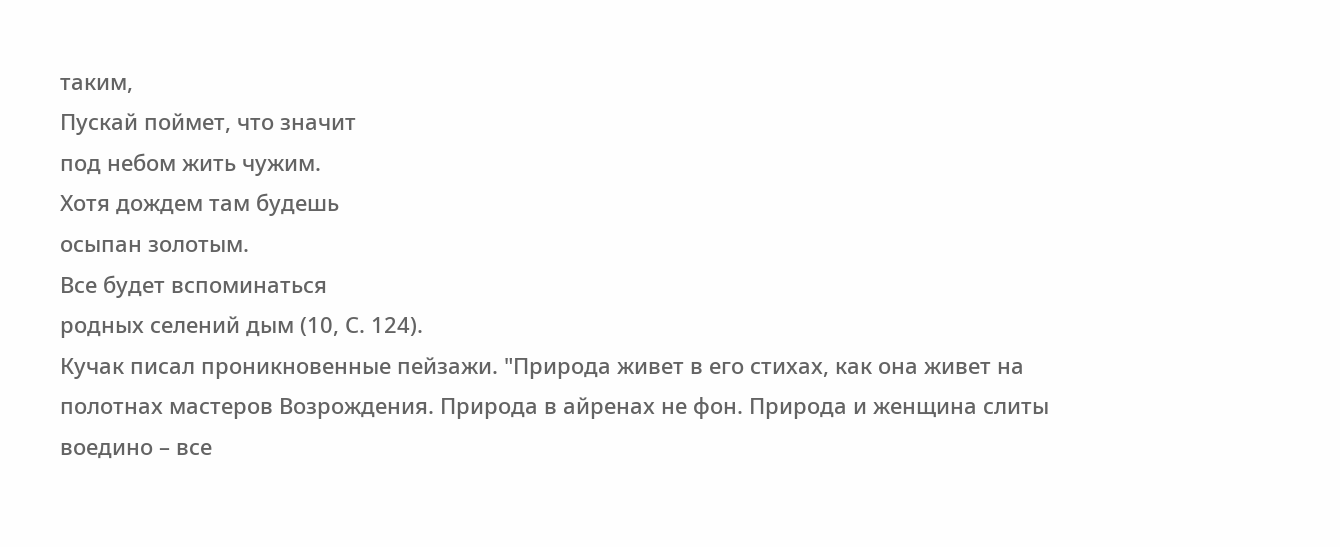таким,
Пускай поймет, что значит
под небом жить чужим.
Хотя дождем там будешь
осыпан золотым.
Все будет вспоминаться
родных селений дым (10, С. 124).
Кучак писал проникновенные пейзажи. "Природа живет в его стихах, как она живет на полотнах мастеров Возрождения. Природа в айренах не фон. Природа и женщина слиты воедино – все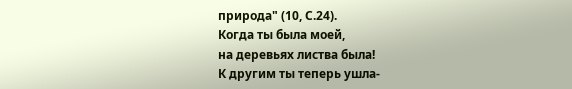природа" (10, С.24).
Когда ты была моей,
на деревьях листва была!
К другим ты теперь ушла-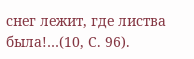снег лежит, где листва была!…(10, С. 96).